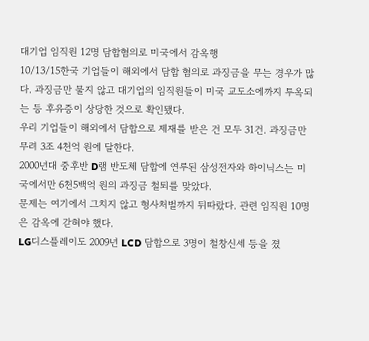대기업 임직원 12명 담합혐의로 미국에서 감옥행
10/13/15한국 기업들이 해외에서 담합 혐의로 과징금을 무는 경우가 많다. 과징금만 물지 않고 대기업의 임직원들이 미국 교도소에까지 투옥되는 등 후유증이 상당한 것으로 확인됐다.
우리 기업들이 해외에서 담합으로 제재를 받은 건 모두 31건. 과징금만 무려 3조 4천억 원에 달한다.
2000년대 중후반 D램 반도체 담합에 연루된 삼성전자와 하이닉스는 미국에서만 6천5백억 원의 과징금 철퇴를 맞았다.
문제는 여기에서 그치지 않고 형사처벌까지 뒤따랐다. 관련 임직원 10명은 감옥에 갇혀야 했다.
LG디스플레이도 2009년 LCD 담합으로 3명이 철창신세 등을 졌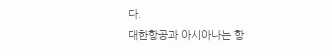다.
대한항공과 아시아나는 항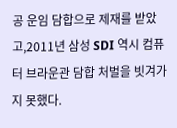공 운임 담합으로 제재를 받았고,2011년 삼성 SDI 역시 컴퓨터 브라운관 담합 처벌을 빗겨가지 못했다.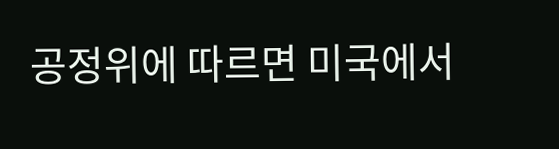공정위에 따르면 미국에서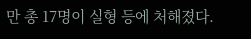만 총 17명이 실형 등에 처해졌다.